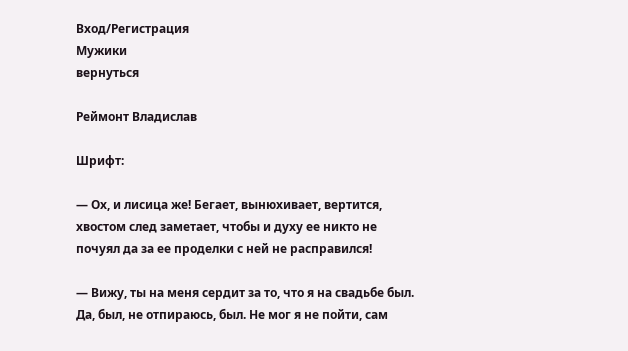Вход/Регистрация
Мужики
вернуться

Реймонт Владислав

Шрифт:

— Ох, и лисица же! Бегает, вынюхивает, вертится, хвостом след заметает, чтобы и духу ее никто не почуял да за ее проделки с ней не расправился!

— Вижу, ты на меня сердит за то, что я на свадьбе был. Да, был, не отпираюсь, был. Не мог я не пойти, сам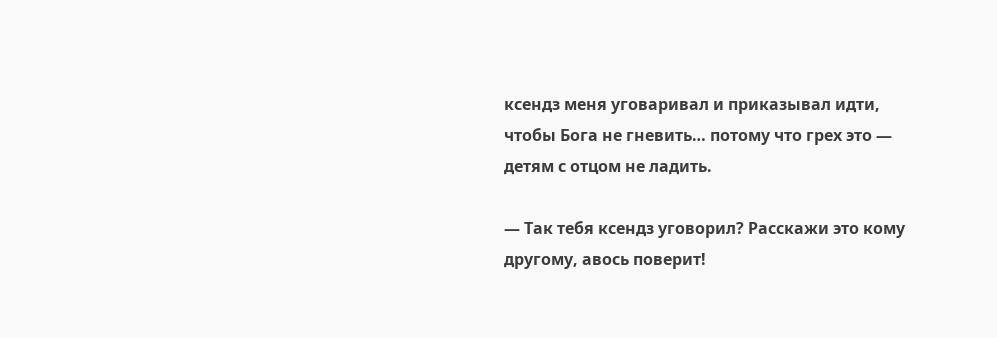ксендз меня уговаривал и приказывал идти, чтобы Бога не гневить… потому что грех это — детям с отцом не ладить.

— Так тебя ксендз уговорил? Расскажи это кому другому, авось поверит!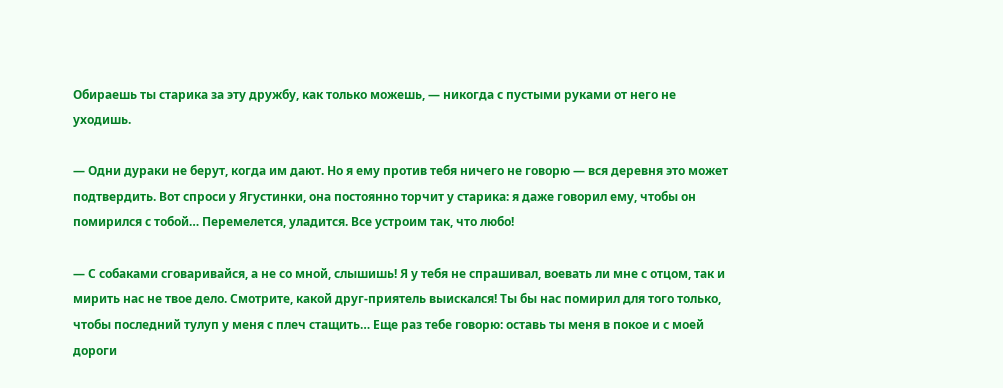Обираешь ты старика за эту дружбу, как только можешь, — никогда с пустыми руками от него не уходишь.

— Одни дураки не берут, когда им дают. Но я ему против тебя ничего не говорю — вся деревня это может подтвердить. Вот спроси у Ягустинки, она постоянно торчит у старика: я даже говорил ему, чтобы он помирился с тобой… Перемелется, уладится. Все устроим так, что любо!

— С собаками сговаривайся, а не со мной, слышишь! Я у тебя не спрашивал, воевать ли мне с отцом, так и мирить нас не твое дело. Смотрите, какой друг-приятель выискался! Ты бы нас помирил для того только, чтобы последний тулуп у меня с плеч стащить… Еще раз тебе говорю: оставь ты меня в покое и с моей дороги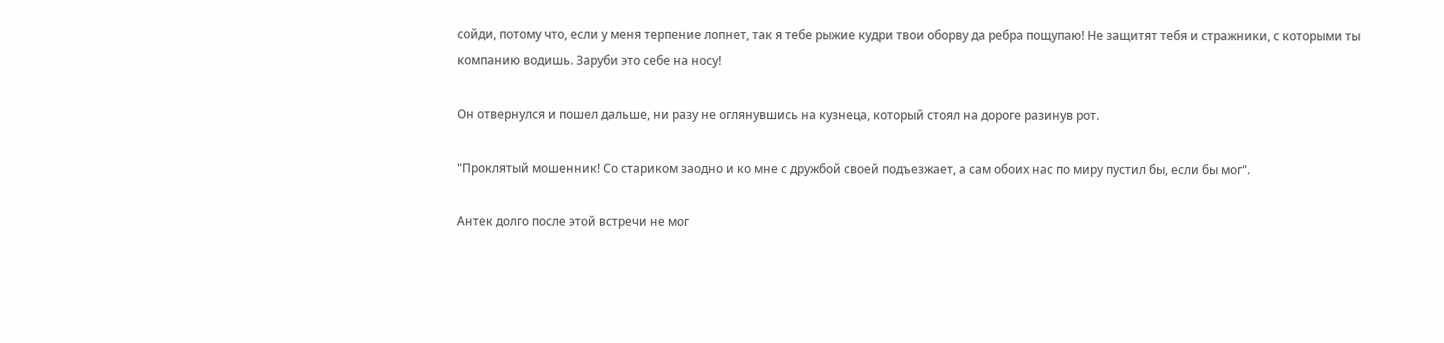сойди, потому что, если у меня терпение лопнет, так я тебе рыжие кудри твои оборву да ребра пощупаю! Не защитят тебя и стражники, с которыми ты компанию водишь. Заруби это себе на носу!

Он отвернулся и пошел дальше, ни разу не оглянувшись на кузнеца, который стоял на дороге разинув рот.

"Проклятый мошенник! Со стариком заодно и ко мне с дружбой своей подъезжает, а сам обоих нас по миру пустил бы, если бы мог".

Антек долго после этой встречи не мог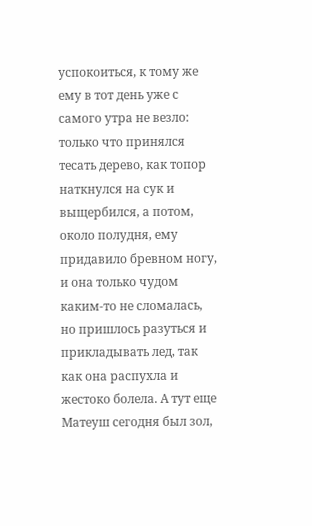успокоиться, к тому же ему в тот день уже с самого утра не везло: только что принялся тесать дерево, как топор наткнулся на сук и выщербился, а потом, около полудня, ему придавило бревном ногу, и она только чудом каким-то не сломалась, но пришлось разуться и прикладывать лед, так как она распухла и жестоко болела. А тут еще Матеуш сегодня был зол,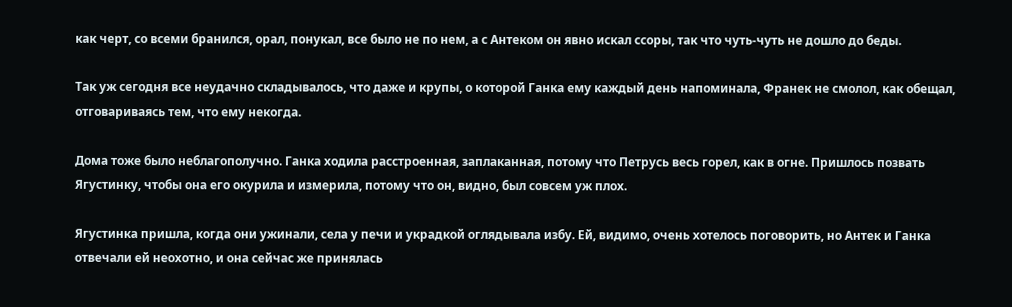как черт, со всеми бранился, орал, понукал, все было не по нем, а с Антеком он явно искал ссоры, так что чуть-чуть не дошло до беды.

Так уж сегодня все неудачно складывалось, что даже и крупы, о которой Ганка ему каждый день напоминала, Франек не смолол, как обещал, отговариваясь тем, что ему некогда.

Дома тоже было неблагополучно. Ганка ходила расстроенная, заплаканная, потому что Петрусь весь горел, как в огне. Пришлось позвать Ягустинку, чтобы она его окурила и измерила, потому что он, видно, был совсем уж плох.

Ягустинка пришла, когда они ужинали, села у печи и украдкой оглядывала избу. Ей, видимо, очень хотелось поговорить, но Антек и Ганка отвечали ей неохотно, и она сейчас же принялась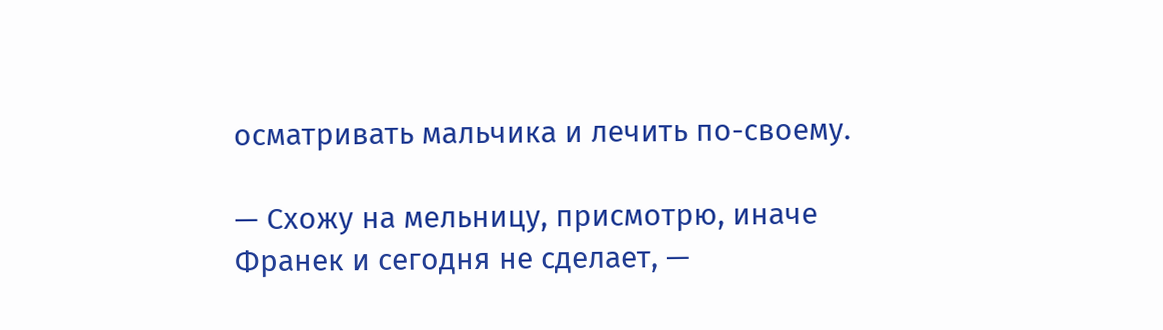осматривать мальчика и лечить по-своему.

— Схожу на мельницу, присмотрю, иначе Франек и сегодня не сделает, —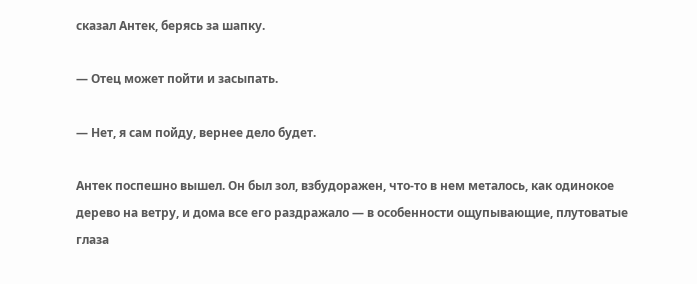сказал Антек, берясь за шапку.

— Отец может пойти и засыпать.

— Нет, я сам пойду, вернее дело будет.

Антек поспешно вышел. Он был зол, взбудоражен, что-то в нем металось, как одинокое дерево на ветру, и дома все его раздражало — в особенности ощупывающие, плутоватые глаза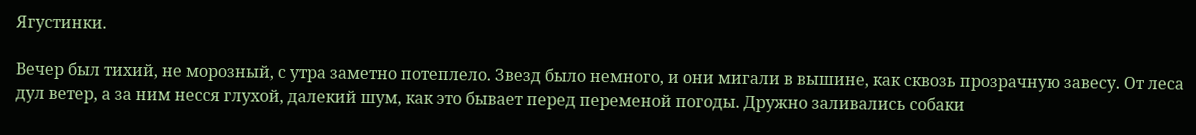Ягустинки.

Вечер был тихий, не морозный, с утра заметно потеплело. Звезд было немного, и они мигали в вышине, как сквозь прозрачную завесу. От леса дул ветер, а за ним несся глухой, далекий шум, как это бывает перед переменой погоды. Дружно заливались собаки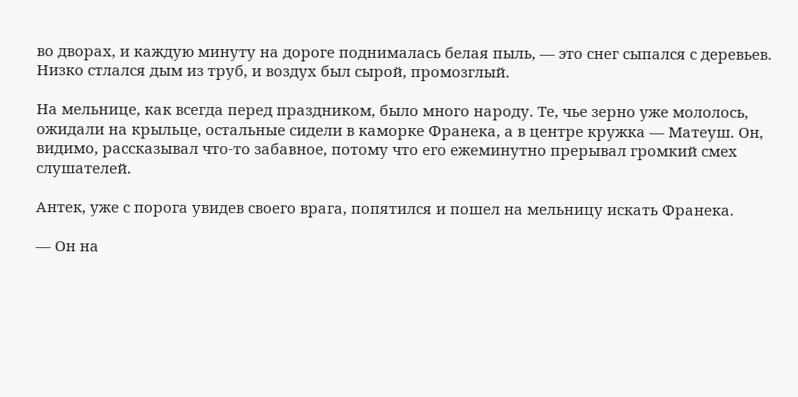во дворах, и каждую минуту на дороге поднималась белая пыль, — это снег сыпался с деревьев. Низко стлался дым из труб, и воздух был сырой, промозглый.

На мельнице, как всегда перед праздником, было много народу. Те, чье зерно уже мололось, ожидали на крыльце, остальные сидели в каморке Франека, а в центре кружка — Матеуш. Он, видимо, рассказывал что-то забавное, потому что его ежеминутно прерывал громкий смех слушателей.

Антек, уже с порога увидев своего врага, попятился и пошел на мельницу искать Франека.

— Он на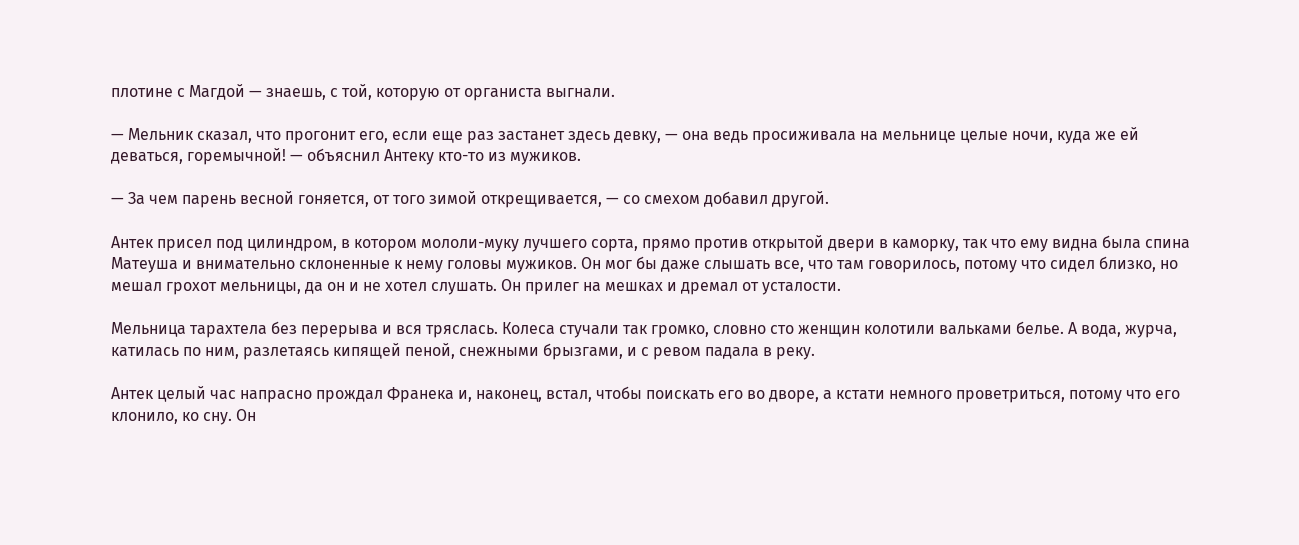плотине с Магдой — знаешь, с той, которую от органиста выгнали.

— Мельник сказал, что прогонит его, если еще раз застанет здесь девку, — она ведь просиживала на мельнице целые ночи, куда же ей деваться, горемычной! — объяснил Антеку кто-то из мужиков.

— За чем парень весной гоняется, от того зимой открещивается, — со смехом добавил другой.

Антек присел под цилиндром, в котором мололи-муку лучшего сорта, прямо против открытой двери в каморку, так что ему видна была спина Матеуша и внимательно склоненные к нему головы мужиков. Он мог бы даже слышать все, что там говорилось, потому что сидел близко, но мешал грохот мельницы, да он и не хотел слушать. Он прилег на мешках и дремал от усталости.

Мельница тарахтела без перерыва и вся тряслась. Колеса стучали так громко, словно сто женщин колотили вальками белье. А вода, журча, катилась по ним, разлетаясь кипящей пеной, снежными брызгами, и с ревом падала в реку.

Антек целый час напрасно прождал Франека и, наконец, встал, чтобы поискать его во дворе, а кстати немного проветриться, потому что его клонило, ко сну. Он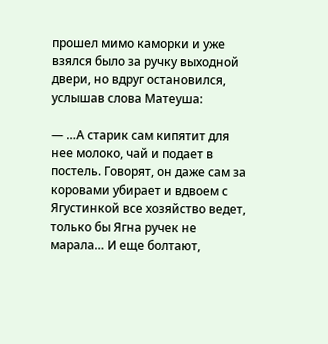прошел мимо каморки и уже взялся было за ручку выходной двери, но вдруг остановился, услышав слова Матеуша:

— …А старик сам кипятит для нее молоко, чай и подает в постель. Говорят, он даже сам за коровами убирает и вдвоем с Ягустинкой все хозяйство ведет, только бы Ягна ручек не марала… И еще болтают,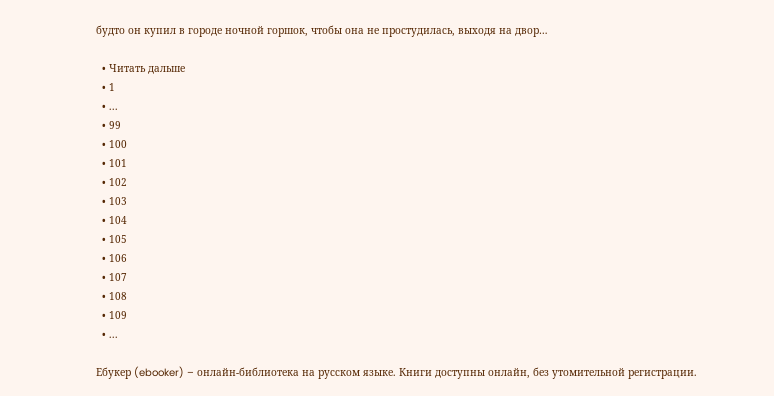будто он купил в городе ночной горшок, чтобы она не простудилась, выходя на двор…

  • Читать дальше
  • 1
  • ...
  • 99
  • 100
  • 101
  • 102
  • 103
  • 104
  • 105
  • 106
  • 107
  • 108
  • 109
  • ...

Ебукер (ebooker) – онлайн-библиотека на русском языке. Книги доступны онлайн, без утомительной регистрации.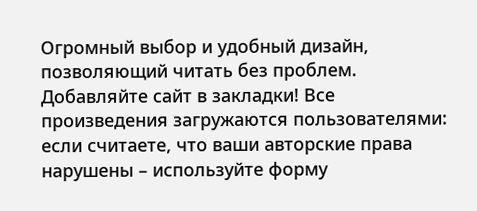Огромный выбор и удобный дизайн, позволяющий читать без проблем. Добавляйте сайт в закладки! Все произведения загружаются пользователями: если считаете, что ваши авторские права нарушены – используйте форму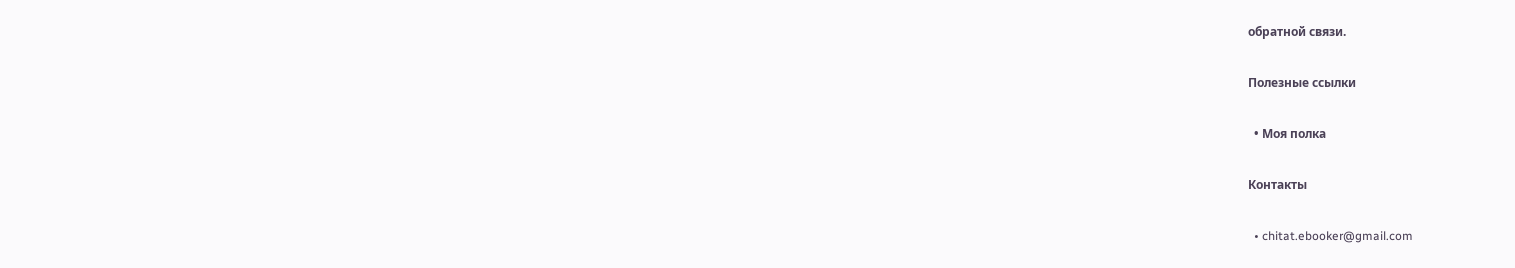обратной связи.

Полезные ссылки

  • Моя полка

Контакты

  • chitat.ebooker@gmail.com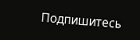Подпишитесь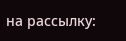на рассылку: